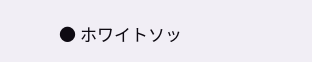● ホワイトソッ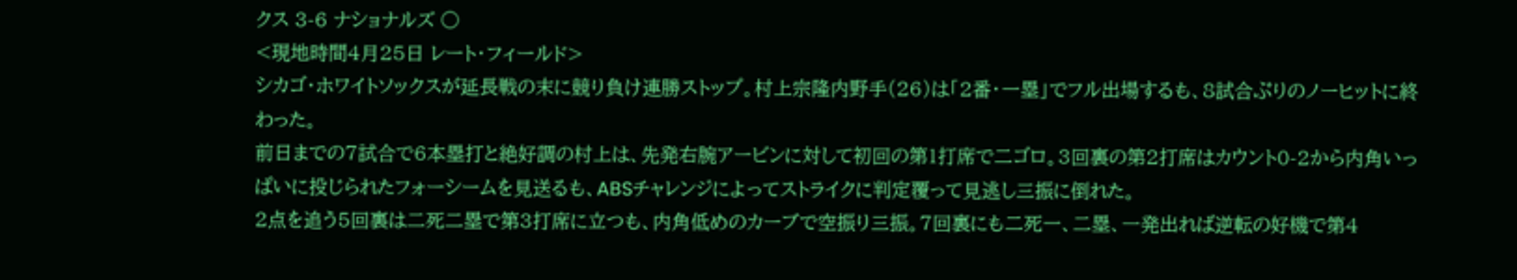クス 3-6 ナショナルズ ○
<現地時間4月25日 レート・フィールド>
シカゴ・ホワイトソックスが延長戦の末に競り負け連勝ストップ。村上宗隆内野手(26)は「2番・一塁」でフル出場するも、8試合ぶりのノーヒットに終わった。
前日までの7試合で6本塁打と絶好調の村上は、先発右腕アービンに対して初回の第1打席で二ゴロ。3回裏の第2打席はカウント0-2から内角いっぱいに投じられたフォーシームを見送るも、ABSチャレンジによってストライクに判定覆って見逃し三振に倒れた。
2点を追う5回裏は二死二塁で第3打席に立つも、内角低めのカーブで空振り三振。7回裏にも二死一、二塁、一発出れば逆転の好機で第4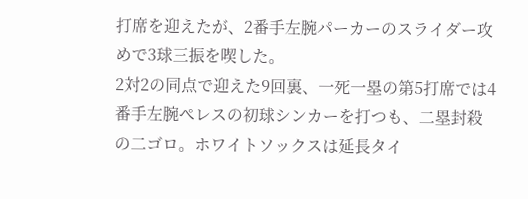打席を迎えたが、2番手左腕パーカーのスライダー攻めで3球三振を喫した。
2対2の同点で迎えた9回裏、一死一塁の第5打席では4番手左腕ぺレスの初球シンカーを打つも、二塁封殺の二ゴロ。ホワイトソックスは延長タイ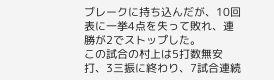ブレークに持ち込んだが、10回表に一挙4点を失って敗れ、連勝が2でストップした。
この試合の村上は5打数無安打、3三振に終わり、7試合連続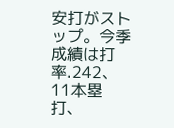安打がストップ。今季成績は打率.242、11本塁打、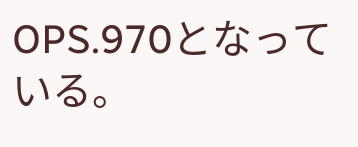OPS.970となっている。